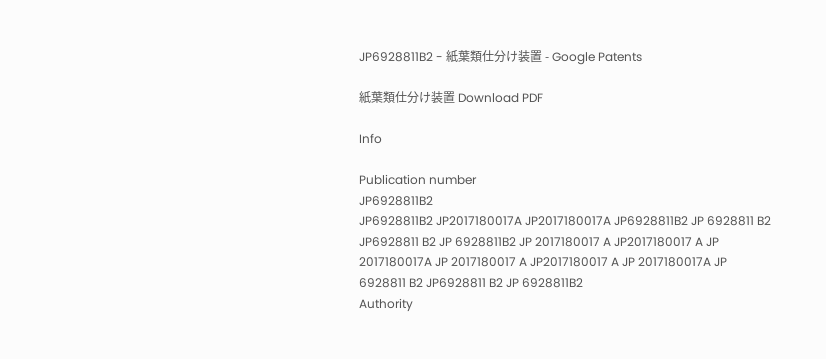JP6928811B2 - 紙葉類仕分け装置 - Google Patents

紙葉類仕分け装置 Download PDF

Info

Publication number
JP6928811B2
JP6928811B2 JP2017180017A JP2017180017A JP6928811B2 JP 6928811 B2 JP6928811 B2 JP 6928811B2 JP 2017180017 A JP2017180017 A JP 2017180017A JP 2017180017 A JP2017180017 A JP 2017180017A JP 6928811 B2 JP6928811 B2 JP 6928811B2
Authority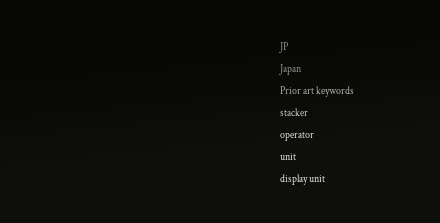JP
Japan
Prior art keywords
stacker
operator
unit
display unit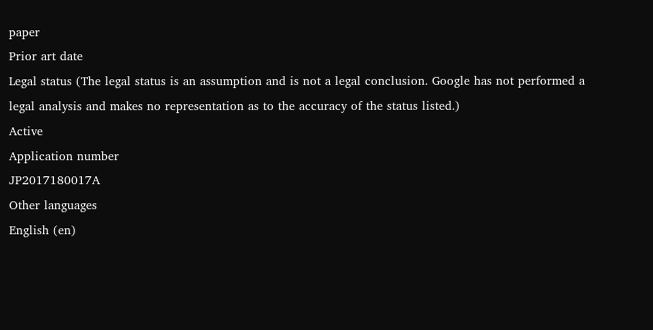paper
Prior art date
Legal status (The legal status is an assumption and is not a legal conclusion. Google has not performed a legal analysis and makes no representation as to the accuracy of the status listed.)
Active
Application number
JP2017180017A
Other languages
English (en)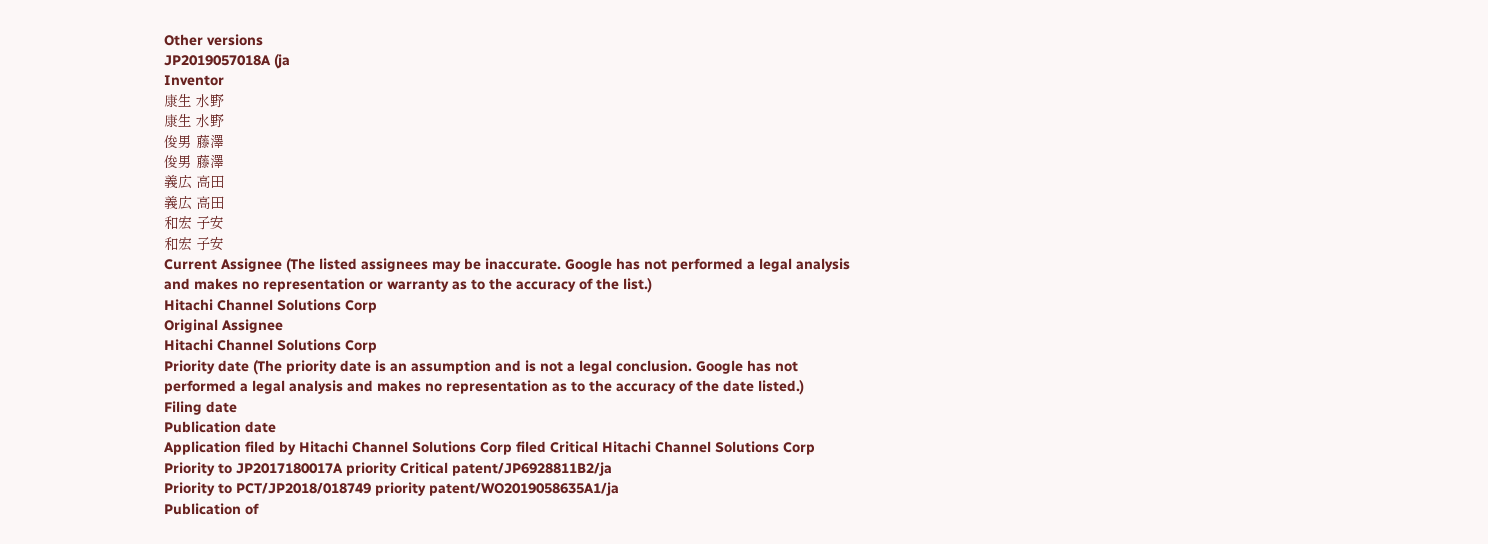Other versions
JP2019057018A (ja
Inventor
康生 水野
康生 水野
俊男 藤澤
俊男 藤澤
義広 高田
義広 高田
和宏 子安
和宏 子安
Current Assignee (The listed assignees may be inaccurate. Google has not performed a legal analysis and makes no representation or warranty as to the accuracy of the list.)
Hitachi Channel Solutions Corp
Original Assignee
Hitachi Channel Solutions Corp
Priority date (The priority date is an assumption and is not a legal conclusion. Google has not performed a legal analysis and makes no representation as to the accuracy of the date listed.)
Filing date
Publication date
Application filed by Hitachi Channel Solutions Corp filed Critical Hitachi Channel Solutions Corp
Priority to JP2017180017A priority Critical patent/JP6928811B2/ja
Priority to PCT/JP2018/018749 priority patent/WO2019058635A1/ja
Publication of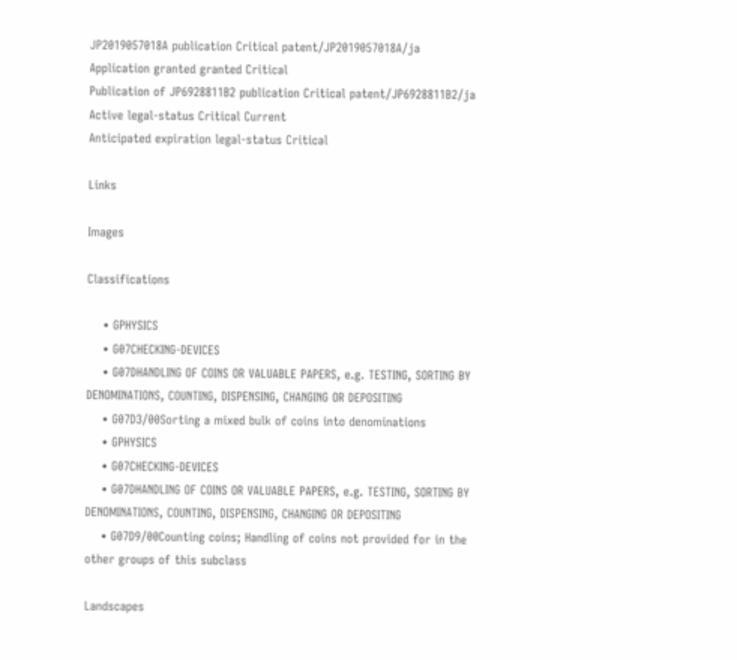JP2019057018A publication Critical patent/JP2019057018A/ja
Application granted granted Critical
Publication of JP6928811B2 publication Critical patent/JP6928811B2/ja
Active legal-status Critical Current
Anticipated expiration legal-status Critical

Links

Images

Classifications

    • GPHYSICS
    • G07CHECKING-DEVICES
    • G07DHANDLING OF COINS OR VALUABLE PAPERS, e.g. TESTING, SORTING BY DENOMINATIONS, COUNTING, DISPENSING, CHANGING OR DEPOSITING
    • G07D3/00Sorting a mixed bulk of coins into denominations
    • GPHYSICS
    • G07CHECKING-DEVICES
    • G07DHANDLING OF COINS OR VALUABLE PAPERS, e.g. TESTING, SORTING BY DENOMINATIONS, COUNTING, DISPENSING, CHANGING OR DEPOSITING
    • G07D9/00Counting coins; Handling of coins not provided for in the other groups of this subclass

Landscapes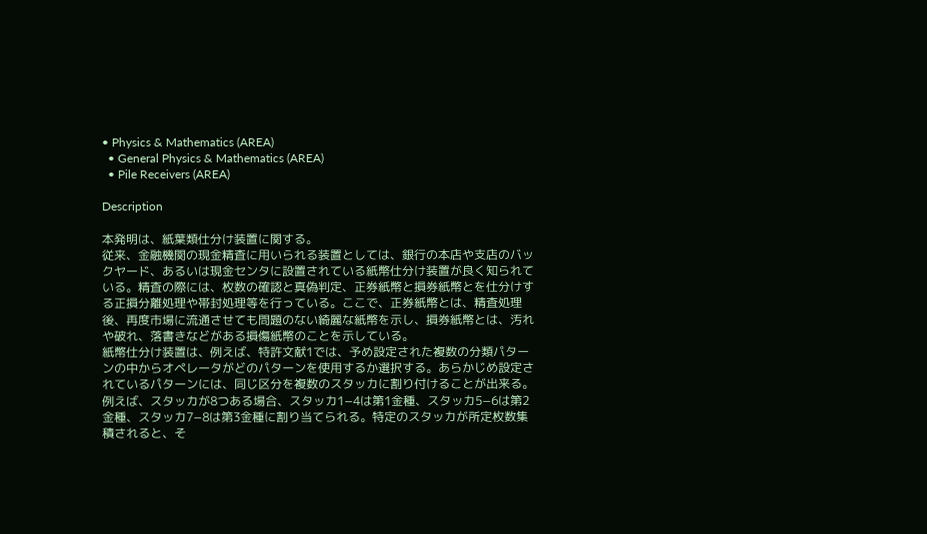• Physics & Mathematics (AREA)
  • General Physics & Mathematics (AREA)
  • Pile Receivers (AREA)

Description

本発明は、紙葉類仕分け装置に関する。
従来、金融機関の現金精査に用いられる装置としては、銀行の本店や支店のバックヤード、あるいは現金センタに設置されている紙幣仕分け装置が良く知られている。精査の際には、枚数の確認と真偽判定、正券紙幣と損券紙幣とを仕分けする正損分離処理や帯封処理等を行っている。ここで、正券紙幣とは、精査処理後、再度市場に流通させても問題のない綺麗な紙幣を示し、損券紙幣とは、汚れや破れ、落書きなどがある損傷紙幣のことを示している。
紙幣仕分け装置は、例えば、特許文献1では、予め設定された複数の分類パターンの中からオペレータがどのパターンを使用するか選択する。あらかじめ設定されているパターンには、同じ区分を複数のスタッカに割り付けることが出来る。例えば、スタッカが8つある場合、スタッカ1−4は第1金種、スタッカ5−6は第2金種、スタッカ7−8は第3金種に割り当てられる。特定のスタッカが所定枚数集積されると、そ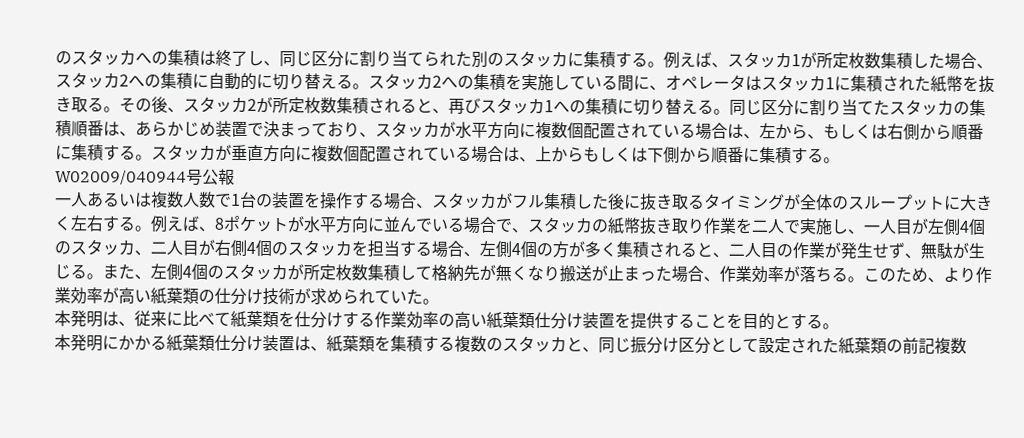のスタッカへの集積は終了し、同じ区分に割り当てられた別のスタッカに集積する。例えば、スタッカ1が所定枚数集積した場合、スタッカ2への集積に自動的に切り替える。スタッカ2への集積を実施している間に、オペレータはスタッカ1に集積された紙幣を抜き取る。その後、スタッカ2が所定枚数集積されると、再びスタッカ1への集積に切り替える。同じ区分に割り当てたスタッカの集積順番は、あらかじめ装置で決まっており、スタッカが水平方向に複数個配置されている場合は、左から、もしくは右側から順番に集積する。スタッカが垂直方向に複数個配置されている場合は、上からもしくは下側から順番に集積する。
W02009/040944号公報
一人あるいは複数人数で1台の装置を操作する場合、スタッカがフル集積した後に抜き取るタイミングが全体のスループットに大きく左右する。例えば、8ポケットが水平方向に並んでいる場合で、スタッカの紙幣抜き取り作業を二人で実施し、一人目が左側4個のスタッカ、二人目が右側4個のスタッカを担当する場合、左側4個の方が多く集積されると、二人目の作業が発生せず、無駄が生じる。また、左側4個のスタッカが所定枚数集積して格納先が無くなり搬送が止まった場合、作業効率が落ちる。このため、より作業効率が高い紙葉類の仕分け技術が求められていた。
本発明は、従来に比べて紙葉類を仕分けする作業効率の高い紙葉類仕分け装置を提供することを目的とする。
本発明にかかる紙葉類仕分け装置は、紙葉類を集積する複数のスタッカと、同じ振分け区分として設定された紙葉類の前記複数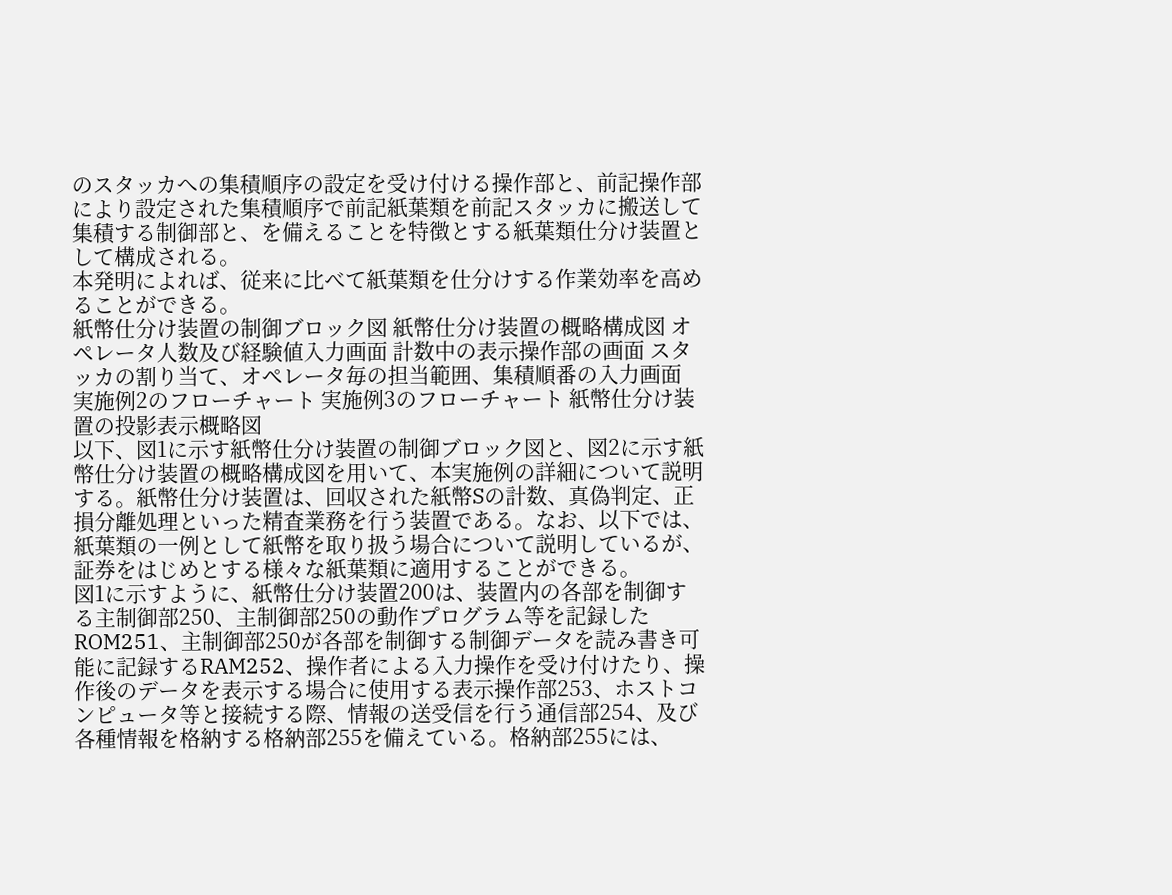のスタッカへの集積順序の設定を受け付ける操作部と、前記操作部により設定された集積順序で前記紙葉類を前記スタッカに搬送して集積する制御部と、を備えることを特徴とする紙葉類仕分け装置として構成される。
本発明によれば、従来に比べて紙葉類を仕分けする作業効率を高めることができる。
紙幣仕分け装置の制御ブロック図 紙幣仕分け装置の概略構成図 オペレータ人数及び経験値入力画面 計数中の表示操作部の画面 スタッカの割り当て、オペレータ毎の担当範囲、集積順番の入力画面 実施例2のフローチャート 実施例3のフローチャート 紙幣仕分け装置の投影表示概略図
以下、図1に示す紙幣仕分け装置の制御ブロック図と、図2に示す紙幣仕分け装置の概略構成図を用いて、本実施例の詳細について説明する。紙幣仕分け装置は、回収された紙幣Sの計数、真偽判定、正損分離処理といった精査業務を行う装置である。なお、以下では、紙葉類の一例として紙幣を取り扱う場合について説明しているが、証券をはじめとする様々な紙葉類に適用することができる。
図1に示すように、紙幣仕分け装置200は、装置内の各部を制御する主制御部250、主制御部250の動作プログラム等を記録したROM251、主制御部250が各部を制御する制御データを読み書き可能に記録するRAM252、操作者による入力操作を受け付けたり、操作後のデータを表示する場合に使用する表示操作部253、ホストコンピュータ等と接続する際、情報の送受信を行う通信部254、及び各種情報を格納する格納部255を備えている。格納部255には、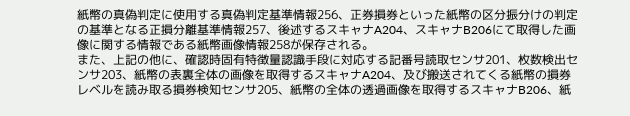紙幣の真偽判定に使用する真偽判定基準情報256、正券損券といった紙幣の区分振分けの判定の基準となる正損分離基準情報257、後述するスキャナA204、スキャナB206にて取得した画像に関する情報である紙幣画像情報258が保存される。
また、上記の他に、確認時固有特徴量認識手段に対応する記番号読取センサ201、枚数検出センサ203、紙幣の表裏全体の画像を取得するスキャナA204、及び搬送されてくる紙幣の損券レベルを読み取る損券検知センサ205、紙幣の全体の透過画像を取得するスキャナB206、紙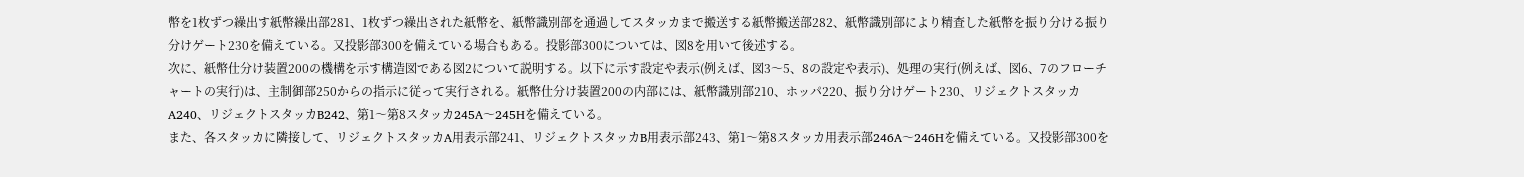幣を1枚ずつ繰出す紙幣繰出部281、1枚ずつ繰出された紙幣を、紙幣識別部を通過してスタッカまで搬送する紙幣搬送部282、紙幣識別部により精査した紙幣を振り分ける振り分けゲート230を備えている。又投影部300を備えている場合もある。投影部300については、図8を用いて後述する。
次に、紙幣仕分け装置200の機構を示す構造図である図2について説明する。以下に示す設定や表示(例えば、図3〜5、8の設定や表示)、処理の実行(例えば、図6、7のフローチャートの実行)は、主制御部250からの指示に従って実行される。紙幣仕分け装置200の内部には、紙幣識別部210、ホッパ220、振り分けゲート230、リジェクトスタッカA240、リジェクトスタッカB242、第1〜第8スタッカ245A〜245Hを備えている。
また、各スタッカに隣接して、リジェクトスタッカA用表示部241、リジェクトスタッカB用表示部243、第1〜第8スタッカ用表示部246A〜246Hを備えている。又投影部300を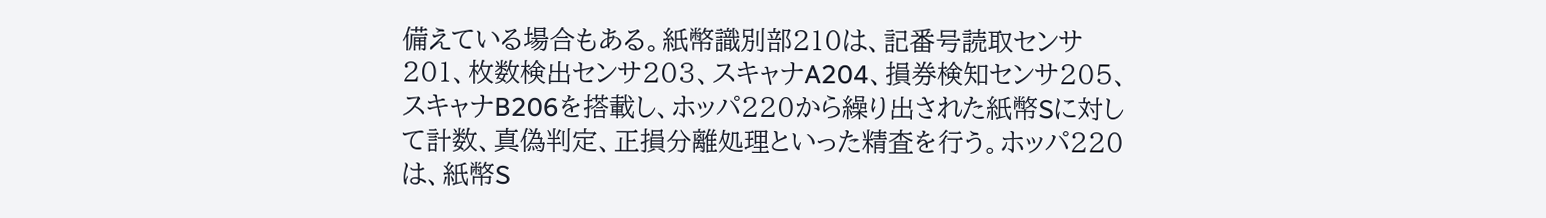備えている場合もある。紙幣識別部210は、記番号読取センサ201、枚数検出センサ203、スキャナA204、損券検知センサ205、スキャナB206を搭載し、ホッパ220から繰り出された紙幣Sに対して計数、真偽判定、正損分離処理といった精査を行う。ホッパ220は、紙幣S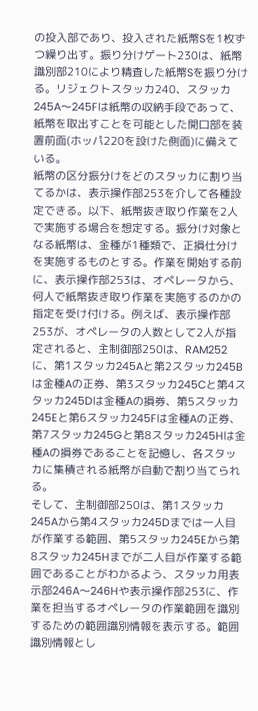の投入部であり、投入された紙幣Sを1枚ずつ繰り出す。振り分けゲート230は、紙幣識別部210により精査した紙幣Sを振り分ける。リジェクトスタッカ240、スタッカ245A〜245Fは紙幣の収納手段であって、紙幣を取出すことを可能とした開口部を装置前面(ホッパ220を設けた側面)に備えている。
紙幣の区分振分けをどのスタッカに割り当てるかは、表示操作部253を介して各種設定できる。以下、紙幣抜き取り作業を2人で実施する場合を想定する。振分け対象となる紙幣は、金種が1種類で、正損仕分けを実施するものとする。作業を開始する前に、表示操作部253は、オペレータから、何人で紙幣抜き取り作業を実施するのかの指定を受け付ける。例えば、表示操作部253が、オペレータの人数として2人が指定されると、主制御部250は、RAM252に、第1スタッカ245Aと第2スタッカ245Bは金種Aの正券、第3スタッカ245Cと第4スタッカ245Dは金種Aの損券、第5スタッカ245Eと第6スタッカ245Fは金種Aの正券、第7スタッカ245Gと第8スタッカ245Hは金種Aの損券であることを記憶し、各スタッカに集積される紙幣が自動で割り当てられる。
そして、主制御部250は、第1スタッカ245Aから第4スタッカ245Dまでは一人目が作業する範囲、第5スタッカ245Eから第8スタッカ245Hまでが二人目が作業する範囲であることがわかるよう、スタッカ用表示部246A〜246Hや表示操作部253に、作業を担当するオペレータの作業範囲を識別するための範囲識別情報を表示する。範囲識別情報とし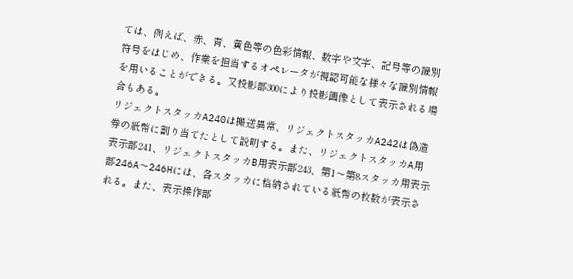ては、例えば、赤、青、黄色等の色彩情報、数字や文字、記号等の識別符号をはじめ、作業を担当するオペレータが視認可能な様々な識別情報を用いることができる。又投影部300により投影画像として表示される場合もある。
リジェクトスタッカA240は搬送異常、リジェクトスタッカA242は偽造券の紙幣に割り当てたとして説明する。また、リジェクトスタッカA用表示部241、リジェクトスタッカB用表示部243、第1〜第8スタッカ用表示部246A〜246Hには、各スタッカに格納されている紙幣の枚数が表示される。また、表示操作部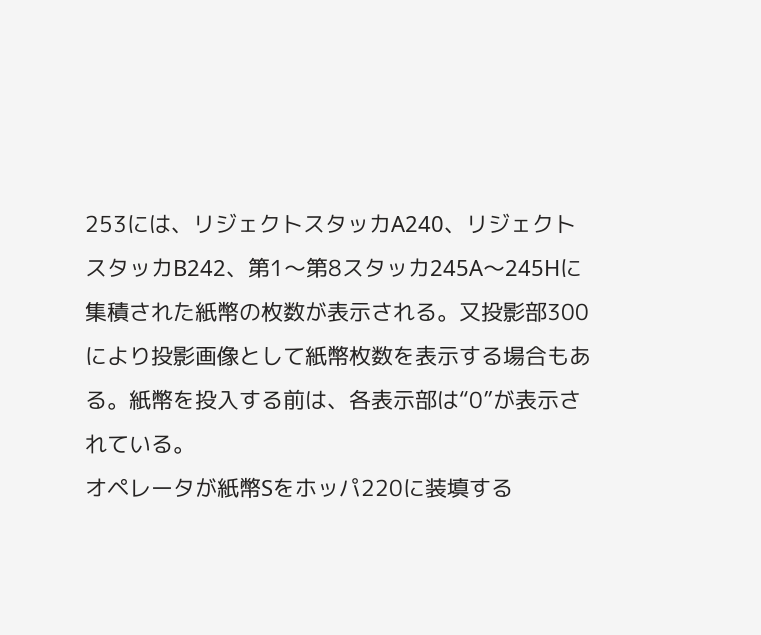253には、リジェクトスタッカA240、リジェクトスタッカB242、第1〜第8スタッカ245A〜245Hに集積された紙幣の枚数が表示される。又投影部300により投影画像として紙幣枚数を表示する場合もある。紙幣を投入する前は、各表示部は“0”が表示されている。
オペレータが紙幣Sをホッパ220に装填する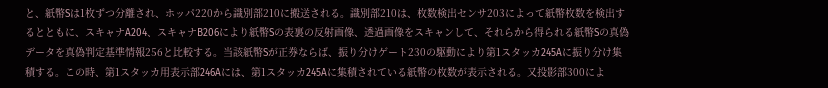と、紙幣Sは1枚ずつ分離され、ホッパ220から識別部210に搬送される。識別部210は、枚数検出センサ203によって紙幣枚数を検出するとともに、スキャナA204、スキャナB206により紙幣Sの表裏の反射画像、透過画像をスキャンして、それらから得られる紙幣Sの真偽データを真偽判定基準情報256と比較する。当該紙幣Sが正券ならば、振り分けゲート230の駆動により第1スタッカ245Aに振り分け集積する。この時、第1スタッカ用表示部246Aには、第1スタッカ245Aに集積されている紙幣の枚数が表示される。又投影部300によ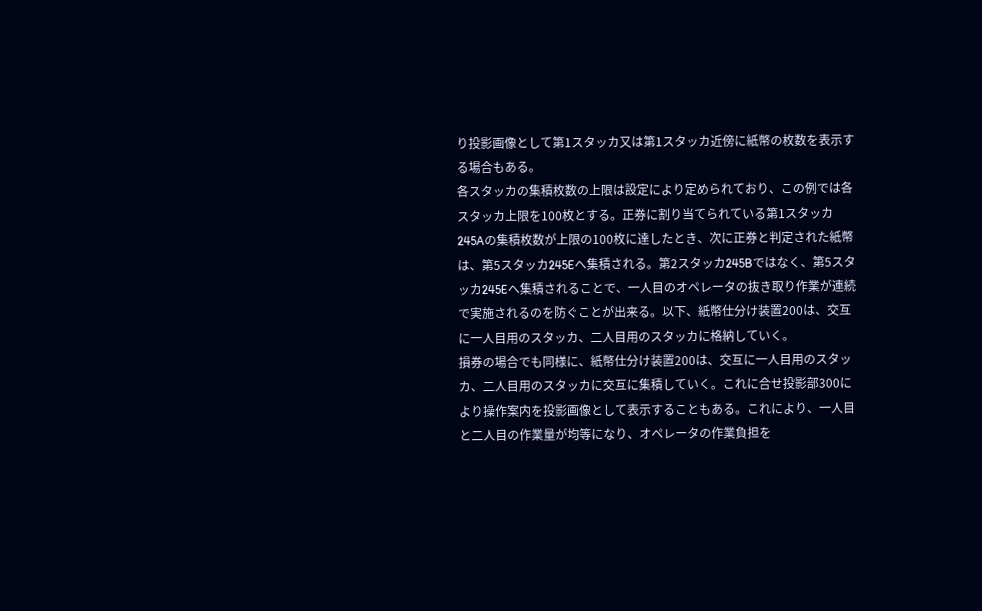り投影画像として第1スタッカ又は第1スタッカ近傍に紙幣の枚数を表示する場合もある。
各スタッカの集積枚数の上限は設定により定められており、この例では各スタッカ上限を100枚とする。正券に割り当てられている第1スタッカ245Aの集積枚数が上限の100枚に達したとき、次に正券と判定された紙幣は、第5スタッカ245Eへ集積される。第2スタッカ245Bではなく、第5スタッカ245Eへ集積されることで、一人目のオペレータの抜き取り作業が連続で実施されるのを防ぐことが出来る。以下、紙幣仕分け装置200は、交互に一人目用のスタッカ、二人目用のスタッカに格納していく。
損券の場合でも同様に、紙幣仕分け装置200は、交互に一人目用のスタッカ、二人目用のスタッカに交互に集積していく。これに合せ投影部300により操作案内を投影画像として表示することもある。これにより、一人目と二人目の作業量が均等になり、オペレータの作業負担を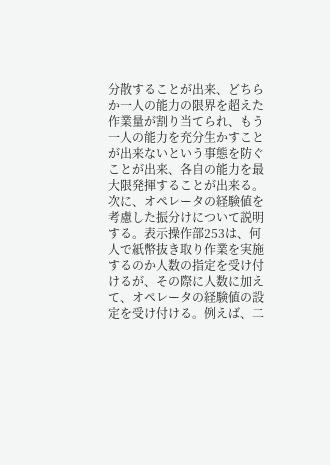分散することが出来、どちらか一人の能力の限界を超えた作業量が割り当てられ、もう一人の能力を充分生かすことが出来ないという事態を防ぐことが出来、各自の能力を最大限発揮することが出来る。
次に、オペレータの経験値を考慮した振分けについて説明する。表示操作部253は、何人で紙幣抜き取り作業を実施するのか人数の指定を受け付けるが、その際に人数に加えて、オペレータの経験値の設定を受け付ける。例えば、二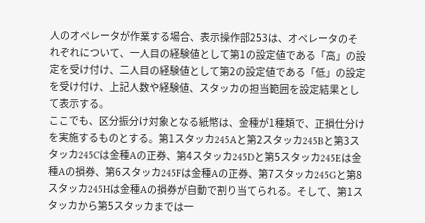人のオペレータが作業する場合、表示操作部253は、オペレータのそれぞれについて、一人目の経験値として第1の設定値である「高」の設定を受け付け、二人目の経験値として第2の設定値である「低」の設定を受け付け、上記人数や経験値、スタッカの担当範囲を設定結果として表示する。
ここでも、区分振分け対象となる紙幣は、金種が1種類で、正損仕分けを実施するものとする。第1スタッカ245Aと第2スタッカ245Bと第3スタッカ245Cは金種Aの正券、第4スタッカ245Dと第5スタッカ245Eは金種Aの損券、第6スタッカ245Fは金種Aの正券、第7スタッカ245Gと第8スタッカ245Hは金種Aの損券が自動で割り当てられる。そして、第1スタッカから第5スタッカまでは一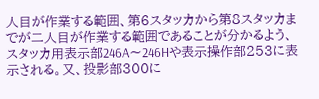人目が作業する範囲、第6スタッカから第8スタッカまでが二人目が作業する範囲であることが分かるよう、スタッカ用表示部246A〜246Hや表示操作部253に表示される。又、投影部300に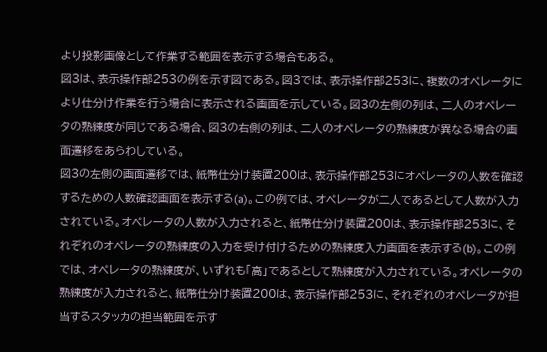より投影画像として作業する範囲を表示する場合もある。
図3は、表示操作部253の例を示す図である。図3では、表示操作部253に、複数のオペレータにより仕分け作業を行う場合に表示される画面を示している。図3の左側の列は、二人のオペレータの熟練度が同じである場合、図3の右側の列は、二人のオペレータの熟練度が異なる場合の画面遷移をあらわしている。
図3の左側の画面遷移では、紙幣仕分け装置200は、表示操作部253にオペレータの人数を確認するための人数確認画面を表示する(a)。この例では、オペレータが二人であるとして人数が入力されている。オペレータの人数が入力されると、紙幣仕分け装置200は、表示操作部253に、それぞれのオペレータの熟練度の入力を受け付けるための熟練度入力画面を表示する(b)。この例では、オペレータの熟練度が、いずれも「高」であるとして熟練度が入力されている。オペレータの熟練度が入力されると、紙幣仕分け装置200は、表示操作部253に、それぞれのオペレータが担当するスタッカの担当範囲を示す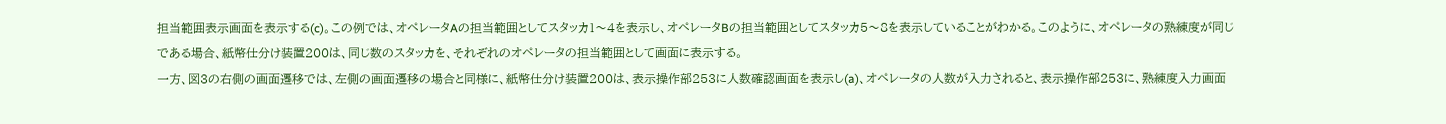担当範囲表示画面を表示する(c)。この例では、オペレータAの担当範囲としてスタッカ1〜4を表示し、オペレータBの担当範囲としてスタッカ5〜8を表示していることがわかる。このように、オペレータの熟練度が同じである場合、紙幣仕分け装置200は、同じ数のスタッカを、それぞれのオペレータの担当範囲として画面に表示する。
一方、図3の右側の画面遷移では、左側の画面遷移の場合と同様に、紙幣仕分け装置200は、表示操作部253に人数確認画面を表示し(a)、オペレータの人数が入力されると、表示操作部253に、熟練度入力画面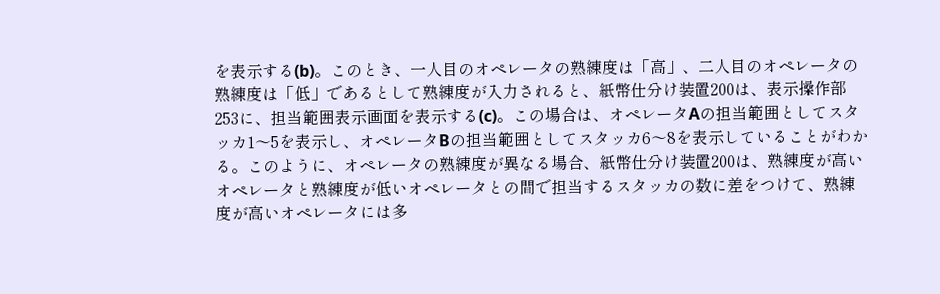を表示する(b)。このとき、一人目のオペレータの熟練度は「高」、二人目のオペレータの熟練度は「低」であるとして熟練度が入力されると、紙幣仕分け装置200は、表示操作部253に、担当範囲表示画面を表示する(c)。この場合は、オペレータAの担当範囲としてスタッカ1〜5を表示し、オペレータBの担当範囲としてスタッカ6〜8を表示していることがわかる。このように、オペレータの熟練度が異なる場合、紙幣仕分け装置200は、熟練度が高いオペレータと熟練度が低いオペレータとの間で担当するスタッカの数に差をつけて、熟練度が高いオペレータには多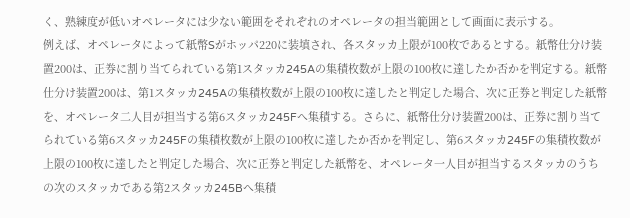く、熟練度が低いオペレータには少ない範囲をそれぞれのオペレータの担当範囲として画面に表示する。
例えば、オペレータによって紙幣Sがホッパ220に装填され、各スタッカ上限が100枚であるとする。紙幣仕分け装置200は、正券に割り当てられている第1スタッカ245Aの集積枚数が上限の100枚に達したか否かを判定する。紙幣仕分け装置200は、第1スタッカ245Aの集積枚数が上限の100枚に達したと判定した場合、次に正券と判定した紙幣を、オペレータ二人目が担当する第6スタッカ245Fへ集積する。さらに、紙幣仕分け装置200は、正券に割り当てられている第6スタッカ245Fの集積枚数が上限の100枚に達したか否かを判定し、第6スタッカ245Fの集積枚数が上限の100枚に達したと判定した場合、次に正券と判定した紙幣を、オペレータ一人目が担当するスタッカのうちの次のスタッカである第2スタッカ245Bへ集積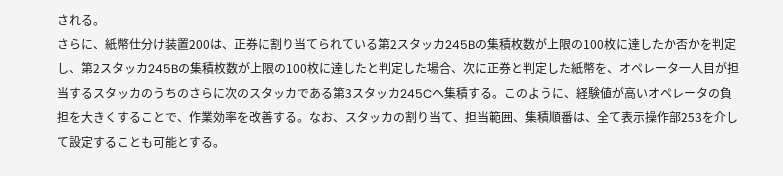される。
さらに、紙幣仕分け装置200は、正券に割り当てられている第2スタッカ245Bの集積枚数が上限の100枚に達したか否かを判定し、第2スタッカ245Bの集積枚数が上限の100枚に達したと判定した場合、次に正券と判定した紙幣を、オペレータ一人目が担当するスタッカのうちのさらに次のスタッカである第3スタッカ245Cへ集積する。このように、経験値が高いオペレータの負担を大きくすることで、作業効率を改善する。なお、スタッカの割り当て、担当範囲、集積順番は、全て表示操作部253を介して設定することも可能とする。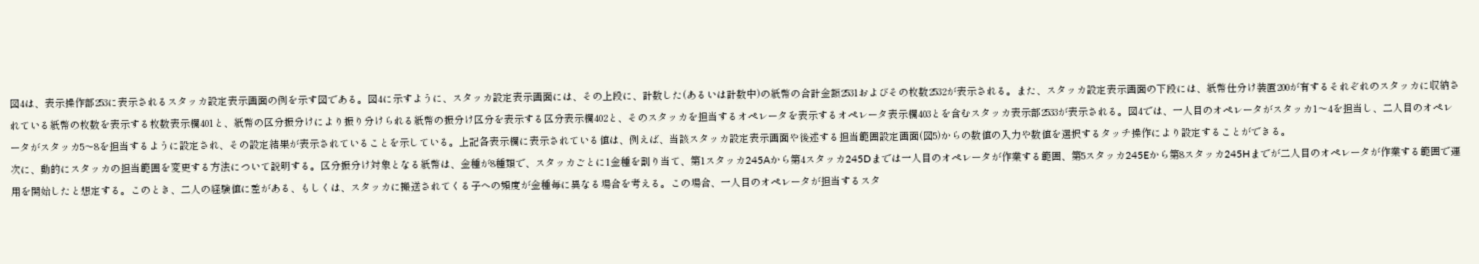図4は、表示操作部253に表示されるスタッカ設定表示画面の例を示す図である。図4に示すように、スタッカ設定表示画面には、その上段に、計数した(あるいは計数中)の紙幣の合計金額2531およびその枚数2532が表示される。また、スタッカ設定表示画面の下段には、紙幣仕分け装置200が有するそれぞれのスタッカに収納されている紙幣の枚数を表示する枚数表示欄401と、紙幣の区分振分けにより振り分けられる紙幣の振分け区分を表示する区分表示欄402と、そのスタッカを担当するオペレータを表示するオペレータ表示欄403とを含むスタッカ表示部2533が表示される。図4では、一人目のオペレータがスタッカ1〜4を担当し、二人目のオペレータがスタッカ5〜8を担当するように設定され、その設定結果が表示されていることを示している。上記各表示欄に表示されている値は、例えば、当該スタッカ設定表示画面や後述する担当範囲設定画面(図5)からの数値の入力や数値を選択するタッチ操作により設定することができる。
次に、動的にスタッカの担当範囲を変更する方法について説明する。区分振分け対象となる紙幣は、金種が8種類で、スタッカごとに1金種を割り当て、第1スタッカ245Aから第4スタッカ245Dまでは一人目のオペレータが作業する範囲、第5スタッカ245Eから第8スタッカ245Hまでが二人目のオペレータが作業する範囲で運用を開始したと想定する。このとき、二人の経験値に差がある、もしくは、スタッカに搬送されてくる子への頻度が金種毎に異なる場合を考える。この場合、一人目のオペレータが担当するスタ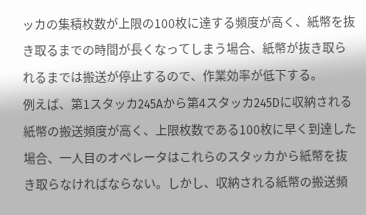ッカの集積枚数が上限の100枚に達する頻度が高く、紙幣を抜き取るまでの時間が長くなってしまう場合、紙幣が抜き取られるまでは搬送が停止するので、作業効率が低下する。
例えば、第1スタッカ245Aから第4スタッカ245Dに収納される紙幣の搬送頻度が高く、上限枚数である100枚に早く到達した場合、一人目のオペレータはこれらのスタッカから紙幣を抜き取らなければならない。しかし、収納される紙幣の搬送頻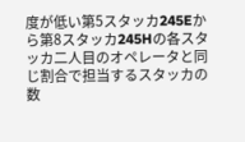度が低い第5スタッカ245Eから第8スタッカ245Hの各スタッカ二人目のオペレータと同じ割合で担当するスタッカの数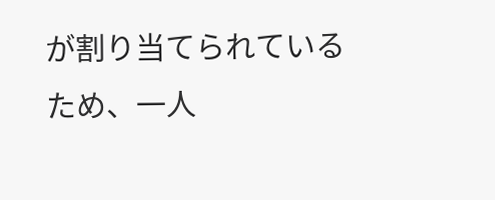が割り当てられているため、一人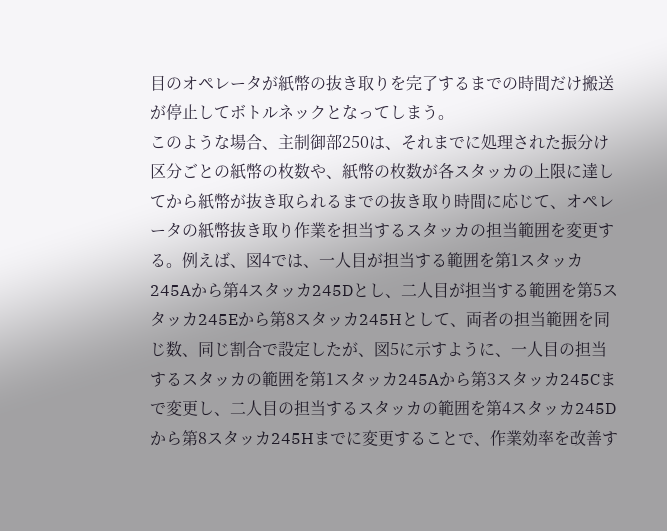目のオペレータが紙幣の抜き取りを完了するまでの時間だけ搬送が停止してボトルネックとなってしまう。
このような場合、主制御部250は、それまでに処理された振分け区分ごとの紙幣の枚数や、紙幣の枚数が各スタッカの上限に達してから紙幣が抜き取られるまでの抜き取り時間に応じて、オペレータの紙幣抜き取り作業を担当するスタッカの担当範囲を変更する。例えば、図4では、一人目が担当する範囲を第1スタッカ245Aから第4スタッカ245Dとし、二人目が担当する範囲を第5スタッカ245Eから第8スタッカ245Hとして、両者の担当範囲を同じ数、同じ割合で設定したが、図5に示すように、一人目の担当するスタッカの範囲を第1スタッカ245Aから第3スタッカ245Cまで変更し、二人目の担当するスタッカの範囲を第4スタッカ245Dから第8スタッカ245Hまでに変更することで、作業効率を改善す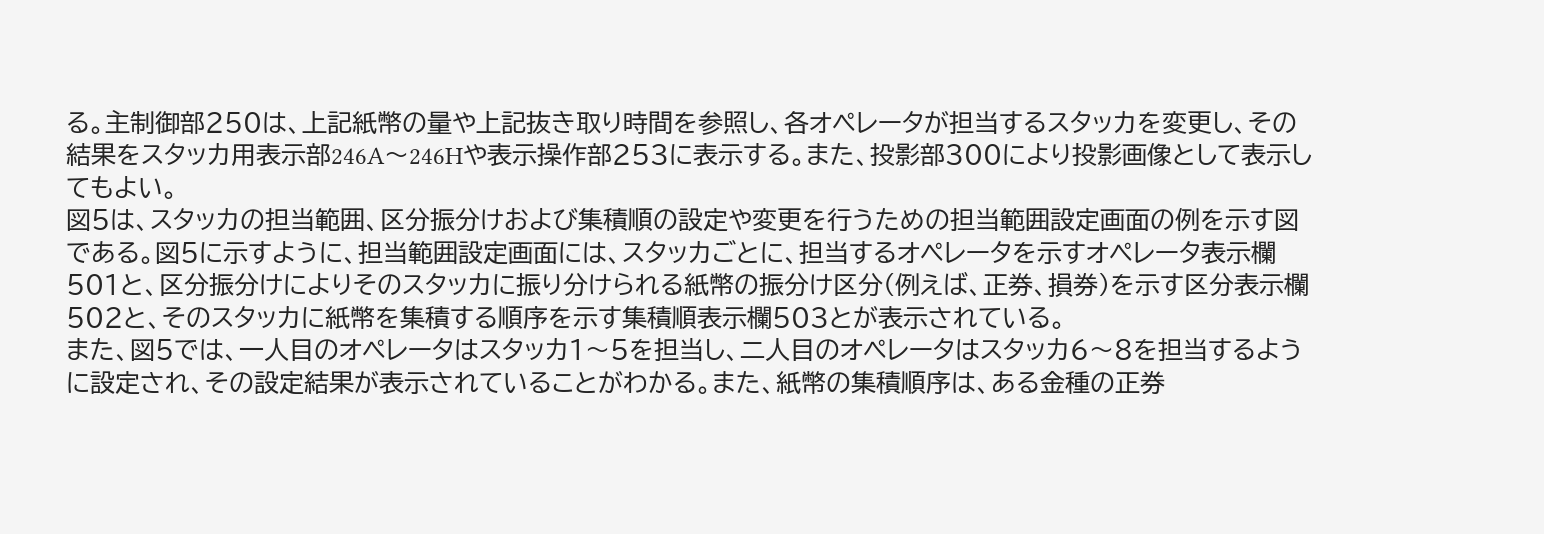る。主制御部250は、上記紙幣の量や上記抜き取り時間を参照し、各オペレータが担当するスタッカを変更し、その結果をスタッカ用表示部246A〜246Hや表示操作部253に表示する。また、投影部300により投影画像として表示してもよい。
図5は、スタッカの担当範囲、区分振分けおよび集積順の設定や変更を行うための担当範囲設定画面の例を示す図である。図5に示すように、担当範囲設定画面には、スタッカごとに、担当するオペレータを示すオペレータ表示欄501と、区分振分けによりそのスタッカに振り分けられる紙幣の振分け区分(例えば、正券、損券)を示す区分表示欄502と、そのスタッカに紙幣を集積する順序を示す集積順表示欄503とが表示されている。
また、図5では、一人目のオペレータはスタッカ1〜5を担当し、二人目のオペレータはスタッカ6〜8を担当するように設定され、その設定結果が表示されていることがわかる。また、紙幣の集積順序は、ある金種の正券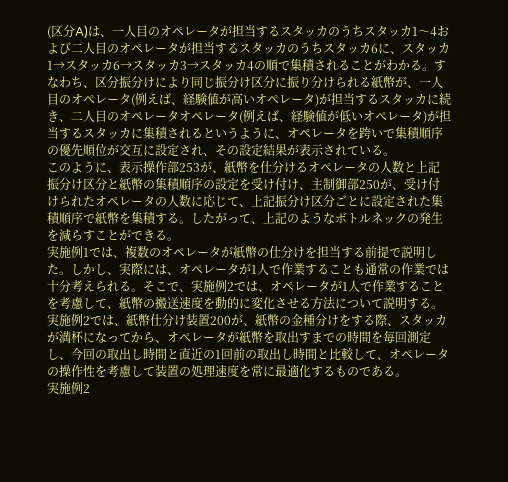(区分A)は、一人目のオペレータが担当するスタッカのうちスタッカ1〜4および二人目のオペレータが担当するスタッカのうちスタッカ6に、スタッカ1→スタッカ6→スタッカ3→スタッカ4の順で集積されることがわかる。すなわち、区分振分けにより同じ振分け区分に振り分けられる紙幣が、一人目のオペレータ(例えば、経験値が高いオペレータ)が担当するスタッカに続き、二人目のオペレータオペレータ(例えば、経験値が低いオペレータ)が担当するスタッカに集積されるというように、オペレータを跨いで集積順序の優先順位が交互に設定され、その設定結果が表示されている。
このように、表示操作部253が、紙幣を仕分けるオペレータの人数と上記振分け区分と紙幣の集積順序の設定を受け付け、主制御部250が、受け付けられたオペレータの人数に応じて、上記振分け区分ごとに設定された集積順序で紙幣を集積する。したがって、上記のようなボトルネックの発生を減らすことができる。
実施例1では、複数のオペレータが紙幣の仕分けを担当する前提で説明した。しかし、実際には、オペレータが1人で作業することも通常の作業では十分考えられる。そこで、実施例2では、オペレータが1人で作業することを考慮して、紙幣の搬送速度を動的に変化させる方法について説明する。
実施例2では、紙幣仕分け装置200が、紙幣の金種分けをする際、スタッカが満杯になってから、オペレータが紙幣を取出すまでの時間を毎回測定し、今回の取出し時間と直近の1回前の取出し時間と比較して、オペレータの操作性を考慮して装置の処理速度を常に最適化するものである。
実施例2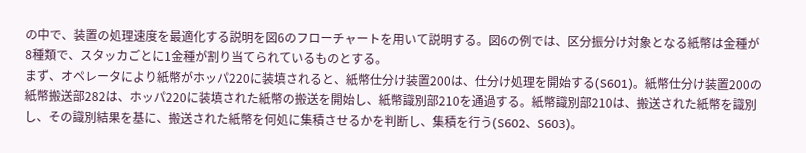の中で、装置の処理速度を最適化する説明を図6のフローチャートを用いて説明する。図6の例では、区分振分け対象となる紙幣は金種が8種類で、スタッカごとに1金種が割り当てられているものとする。
まず、オペレータにより紙幣がホッパ220に装填されると、紙幣仕分け装置200は、仕分け処理を開始する(S601)。紙幣仕分け装置200の紙幣搬送部282は、ホッパ220に装填された紙幣の搬送を開始し、紙幣識別部210を通過する。紙幣識別部210は、搬送された紙幣を識別し、その識別結果を基に、搬送された紙幣を何処に集積させるかを判断し、集積を行う(S602、S603)。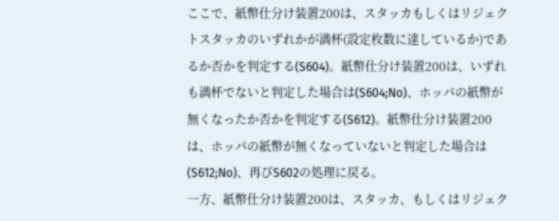ここで、紙幣仕分け装置200は、スタッカもしくはリジェクトスタッカのいずれかが満杯(設定枚数に達しているか)であるか否かを判定する(S604)。紙幣仕分け装置200は、いずれも満杯でないと判定した場合は(S604;No)、ホッパの紙幣が無くなったか否かを判定する(S612)。紙幣仕分け装置200は、ホッパの紙幣が無くなっていないと判定した場合は(S612;No)、再びS602の処理に戻る。
一方、紙幣仕分け装置200は、スタッカ、もしくはリジェク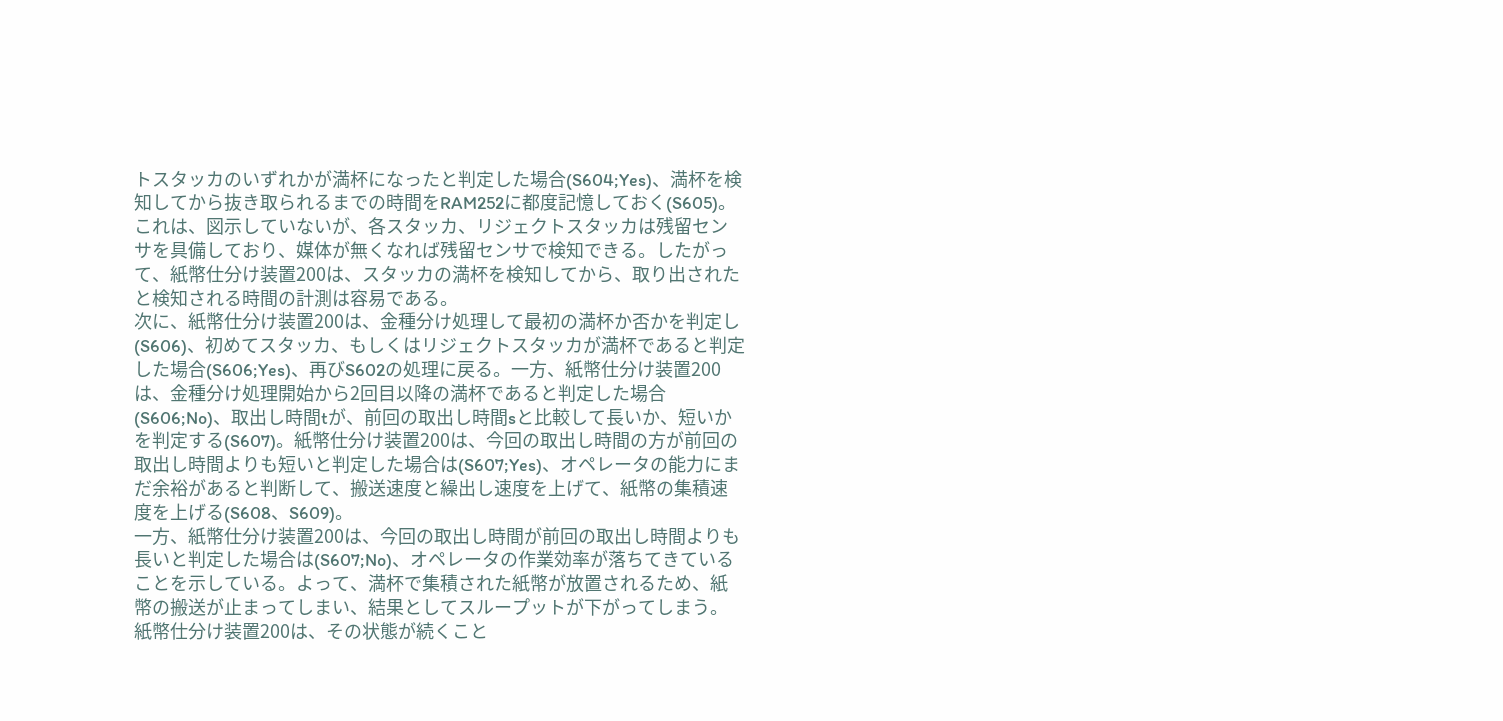トスタッカのいずれかが満杯になったと判定した場合(S604;Yes)、満杯を検知してから抜き取られるまでの時間をRAM252に都度記憶しておく(S605)。これは、図示していないが、各スタッカ、リジェクトスタッカは残留センサを具備しており、媒体が無くなれば残留センサで検知できる。したがって、紙幣仕分け装置200は、スタッカの満杯を検知してから、取り出されたと検知される時間の計測は容易である。
次に、紙幣仕分け装置200は、金種分け処理して最初の満杯か否かを判定し(S606)、初めてスタッカ、もしくはリジェクトスタッカが満杯であると判定した場合(S606;Yes)、再びS602の処理に戻る。一方、紙幣仕分け装置200は、金種分け処理開始から2回目以降の満杯であると判定した場合(S606;No)、取出し時間tが、前回の取出し時間sと比較して長いか、短いかを判定する(S607)。紙幣仕分け装置200は、今回の取出し時間の方が前回の取出し時間よりも短いと判定した場合は(S607;Yes)、オペレータの能力にまだ余裕があると判断して、搬送速度と繰出し速度を上げて、紙幣の集積速度を上げる(S608、S609)。
一方、紙幣仕分け装置200は、今回の取出し時間が前回の取出し時間よりも長いと判定した場合は(S607;No)、オペレータの作業効率が落ちてきていることを示している。よって、満杯で集積された紙幣が放置されるため、紙幣の搬送が止まってしまい、結果としてスループットが下がってしまう。紙幣仕分け装置200は、その状態が続くこと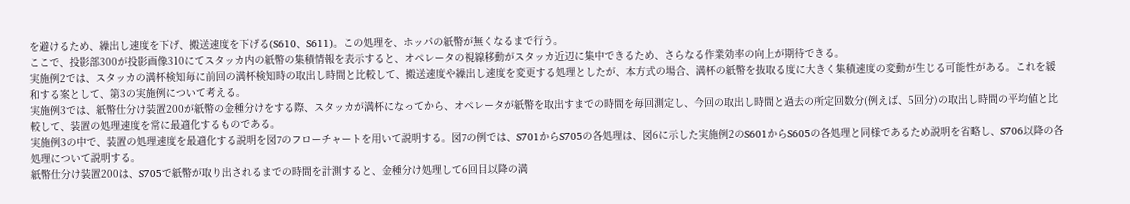を避けるため、繰出し速度を下げ、搬送速度を下げる(S610、S611)。この処理を、ホッパの紙幣が無くなるまで行う。
ここで、投影部300が投影画像310にてスタッカ内の紙幣の集積情報を表示すると、オペレータの視線移動がスタッカ近辺に集中できるため、さらなる作業効率の向上が期待できる。
実施例2では、スタッカの満杯検知毎に前回の満杯検知時の取出し時間と比較して、搬送速度や繰出し速度を変更する処理としたが、本方式の場合、満杯の紙幣を抜取る度に大きく集積速度の変動が生じる可能性がある。これを緩和する案として、第3の実施例について考える。
実施例3では、紙幣仕分け装置200が紙幣の金種分けをする際、スタッカが満杯になってから、オペレータが紙幣を取出すまでの時間を毎回測定し、今回の取出し時間と過去の所定回数分(例えば、5回分)の取出し時間の平均値と比較して、装置の処理速度を常に最適化するものである。
実施例3の中で、装置の処理速度を最適化する説明を図7のフローチャートを用いて説明する。図7の例では、S701からS705の各処理は、図6に示した実施例2のS601からS605の各処理と同様であるため説明を省略し、S706以降の各処理について説明する。
紙幣仕分け装置200は、S705で紙幣が取り出されるまでの時間を計測すると、金種分け処理して6回目以降の満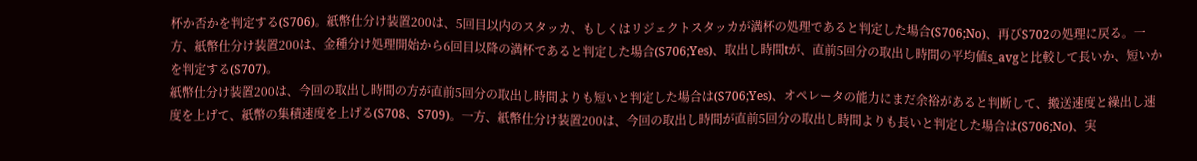杯か否かを判定する(S706)。紙幣仕分け装置200は、5回目以内のスタッカ、もしくはリジェクトスタッカが満杯の処理であると判定した場合(S706;No)、再びS702の処理に戻る。一方、紙幣仕分け装置200は、金種分け処理開始から6回目以降の満杯であると判定した場合(S706;Yes)、取出し時間tが、直前5回分の取出し時間の平均値s_avgと比較して長いか、短いかを判定する(S707)。
紙幣仕分け装置200は、今回の取出し時間の方が直前5回分の取出し時間よりも短いと判定した場合は(S706;Yes)、オペレータの能力にまだ余裕があると判断して、搬送速度と繰出し速度を上げて、紙幣の集積速度を上げる(S708、S709)。一方、紙幣仕分け装置200は、今回の取出し時間が直前5回分の取出し時間よりも長いと判定した場合は(S706;No)、実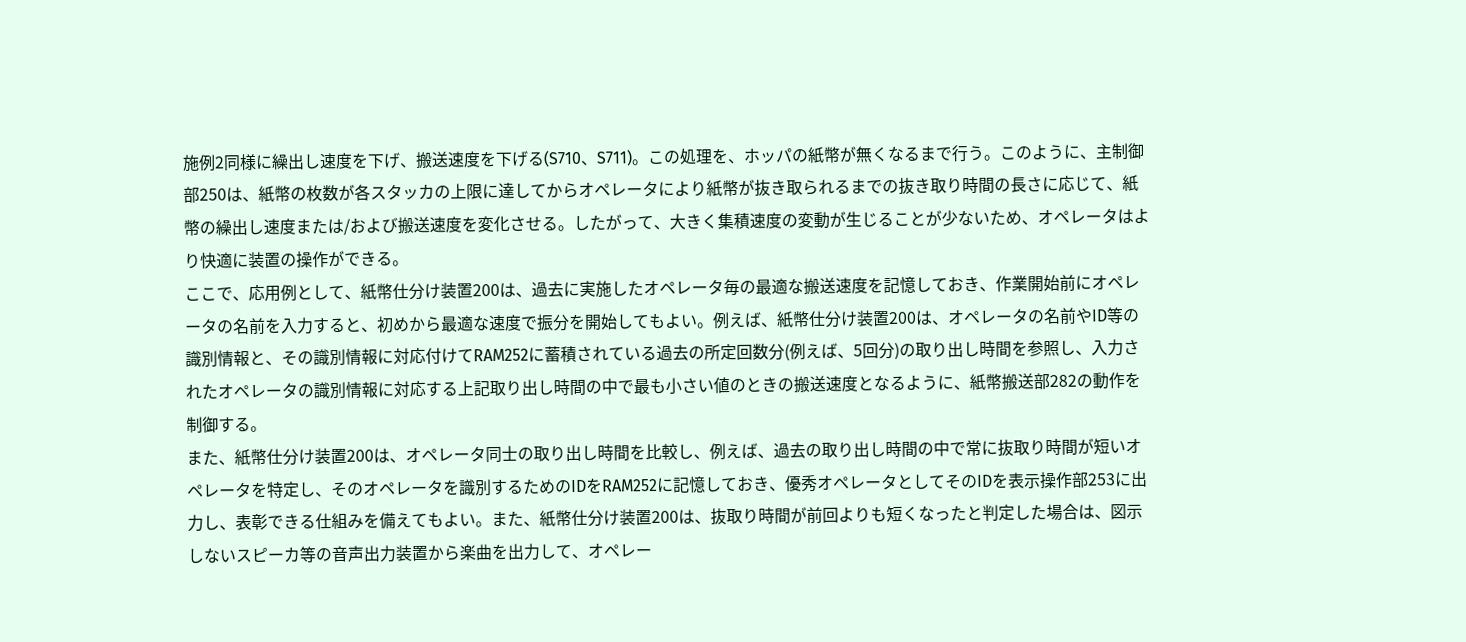施例2同様に繰出し速度を下げ、搬送速度を下げる(S710、S711)。この処理を、ホッパの紙幣が無くなるまで行う。このように、主制御部250は、紙幣の枚数が各スタッカの上限に達してからオペレータにより紙幣が抜き取られるまでの抜き取り時間の長さに応じて、紙幣の繰出し速度または/および搬送速度を変化させる。したがって、大きく集積速度の変動が生じることが少ないため、オペレータはより快適に装置の操作ができる。
ここで、応用例として、紙幣仕分け装置200は、過去に実施したオペレータ毎の最適な搬送速度を記憶しておき、作業開始前にオペレータの名前を入力すると、初めから最適な速度で振分を開始してもよい。例えば、紙幣仕分け装置200は、オペレータの名前やID等の識別情報と、その識別情報に対応付けてRAM252に蓄積されている過去の所定回数分(例えば、5回分)の取り出し時間を参照し、入力されたオペレータの識別情報に対応する上記取り出し時間の中で最も小さい値のときの搬送速度となるように、紙幣搬送部282の動作を制御する。
また、紙幣仕分け装置200は、オペレータ同士の取り出し時間を比較し、例えば、過去の取り出し時間の中で常に抜取り時間が短いオペレータを特定し、そのオペレータを識別するためのIDをRAM252に記憶しておき、優秀オペレータとしてそのIDを表示操作部253に出力し、表彰できる仕組みを備えてもよい。また、紙幣仕分け装置200は、抜取り時間が前回よりも短くなったと判定した場合は、図示しないスピーカ等の音声出力装置から楽曲を出力して、オペレー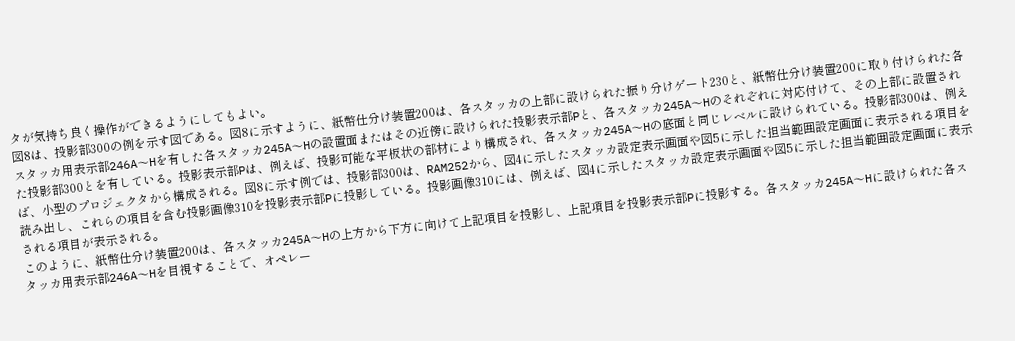タが気持ち良く操作ができるようにしてもよい。
図8は、投影部300の例を示す図である。図8に示すように、紙幣仕分け装置200は、各スタッカの上部に設けられた振り分けゲート230と、紙幣仕分け装置200に取り付けられた各スタッカ用表示部246A〜Hを有した各スタッカ245A〜Hの設置面またはその近傍に設けられた投影表示部Pと、各スタッカ245A〜Hのそれぞれに対応付けて、その上部に設置された投影部300とを有している。投影表示部Pは、例えば、投影可能な平板状の部材により構成され、各スタッカ245A〜Hの底面と同じレベルに設けられている。投影部300は、例えば、小型のプロジェクタから構成される。図8に示す例では、投影部300は、RAM252から、図4に示したスタッカ設定表示画面や図5に示した担当範囲設定画面に表示される項目を読み出し、これらの項目を含む投影画像310を投影表示部Pに投影している。投影画像310には、例えば、図4に示したスタッカ設定表示画面や図5に示した担当範囲設定画面に表示される項目が表示される。
このように、紙幣仕分け装置200は、各スタッカ245A〜Hの上方から下方に向けて上記項目を投影し、上記項目を投影表示部Pに投影する。各スタッカ245A〜Hに設けられた各スタッカ用表示部246A〜Hを目視することで、オペレー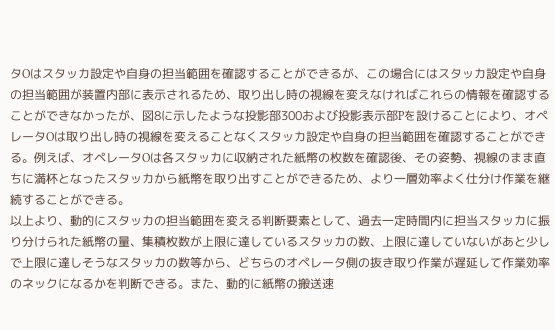タOはスタッカ設定や自身の担当範囲を確認することができるが、この場合にはスタッカ設定や自身の担当範囲が装置内部に表示されるため、取り出し時の視線を変えなければこれらの情報を確認することができなかったが、図8に示したような投影部300および投影表示部Pを設けることにより、オペレータOは取り出し時の視線を変えることなくスタッカ設定や自身の担当範囲を確認することができる。例えば、オペレータOは各スタッカに収納された紙幣の枚数を確認後、その姿勢、視線のまま直ちに満杯となったスタッカから紙幣を取り出すことができるため、より一層効率よく仕分け作業を継続することができる。
以上より、動的にスタッカの担当範囲を変える判断要素として、過去一定時間内に担当スタッカに振り分けられた紙幣の量、集積枚数が上限に達しているスタッカの数、上限に達していないがあと少しで上限に達しそうなスタッカの数等から、どちらのオペレータ側の抜き取り作業が遅延して作業効率のネックになるかを判断できる。また、動的に紙幣の搬送速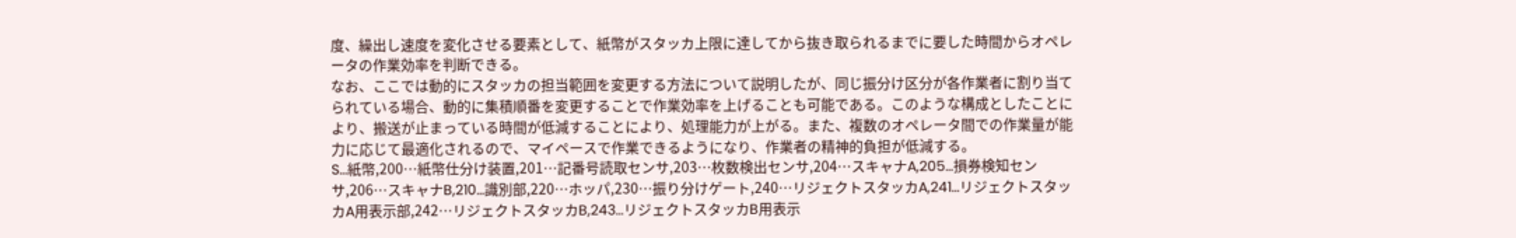度、繰出し速度を変化させる要素として、紙幣がスタッカ上限に達してから抜き取られるまでに要した時間からオペレータの作業効率を判断できる。
なお、ここでは動的にスタッカの担当範囲を変更する方法について説明したが、同じ振分け区分が各作業者に割り当てられている場合、動的に集積順番を変更することで作業効率を上げることも可能である。このような構成としたことにより、搬送が止まっている時間が低減することにより、処理能力が上がる。また、複数のオペレータ間での作業量が能力に応じて最適化されるので、マイペースで作業できるようになり、作業者の精神的負担が低減する。
S…紙幣,200…紙幣仕分け装置,201…記番号読取センサ,203…枚数検出センサ,204…スキャナA,205…損券検知センサ,206…スキャナB,210…識別部,220…ホッパ,230…振り分けゲート,240…リジェクトスタッカA,241…リジェクトスタッカA用表示部,242…リジェクトスタッカB,243…リジェクトスタッカB用表示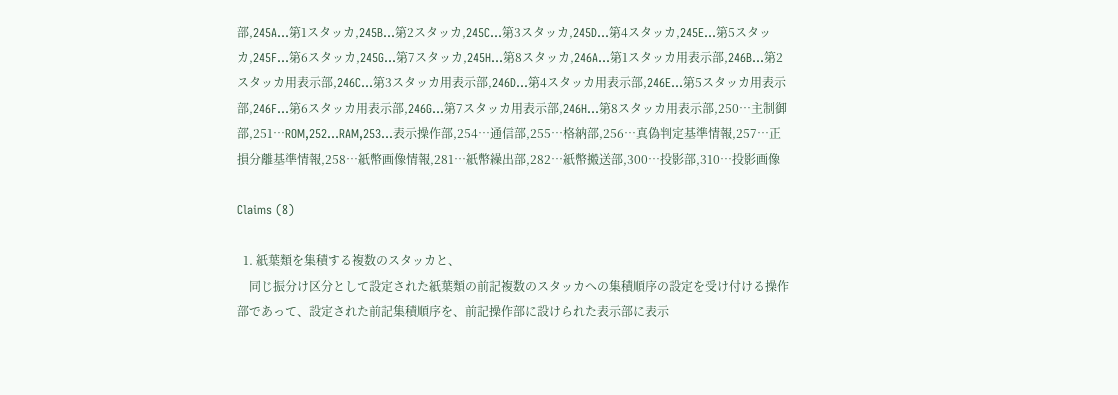部,245A…第1スタッカ,245B…第2スタッカ,245C…第3スタッカ,245D…第4スタッカ,245E…第5スタッカ,245F…第6スタッカ,245G…第7スタッカ,245H…第8スタッカ,246A…第1スタッカ用表示部,246B…第2スタッカ用表示部,246C…第3スタッカ用表示部,246D…第4スタッカ用表示部,246E…第5スタッカ用表示部,246F…第6スタッカ用表示部,246G…第7スタッカ用表示部,246H…第8スタッカ用表示部,250…主制御部,251…ROM,252…RAM,253…表示操作部,254…通信部,255…格納部,256…真偽判定基準情報,257…正損分離基準情報,258…紙幣画像情報,281…紙幣繰出部,282…紙幣搬送部,300…投影部,310…投影画像

Claims (8)

  1. 紙葉類を集積する複数のスタッカと、
    同じ振分け区分として設定された紙葉類の前記複数のスタッカへの集積順序の設定を受け付ける操作部であって、設定された前記集積順序を、前記操作部に設けられた表示部に表示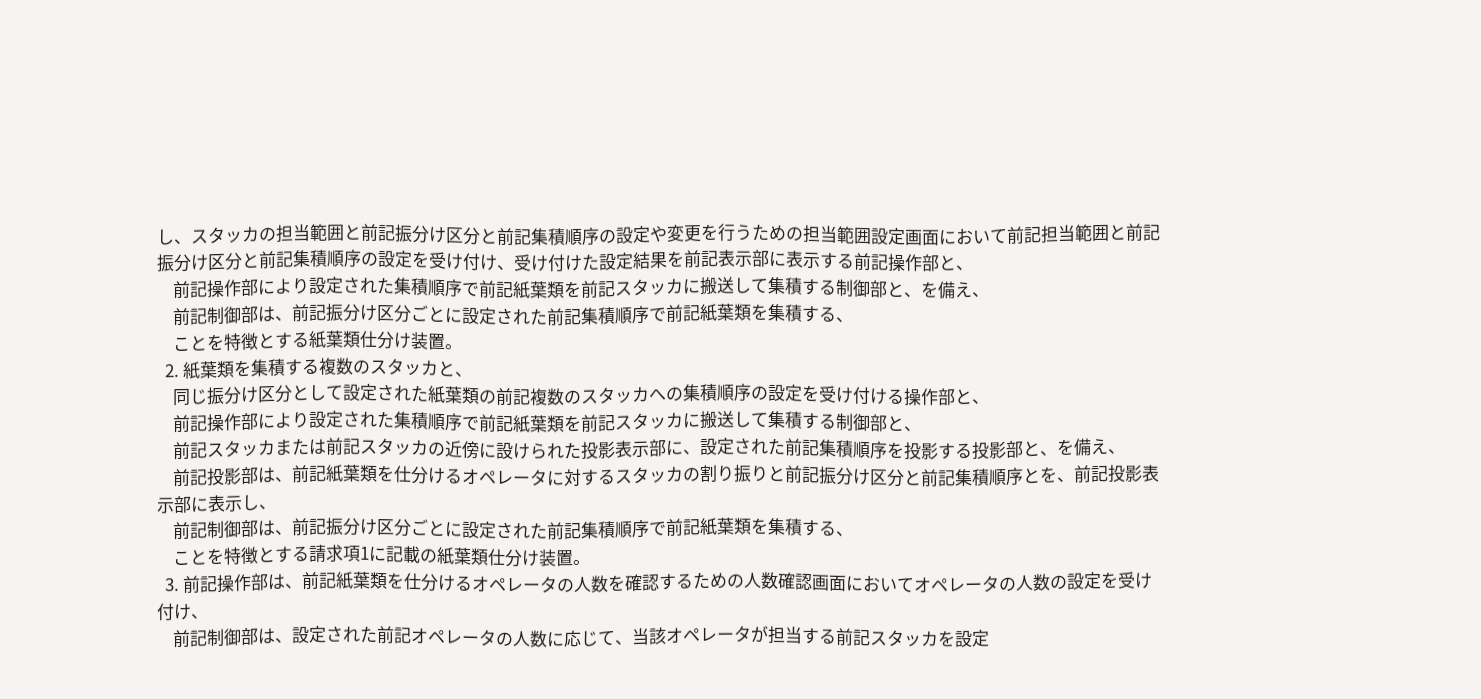し、スタッカの担当範囲と前記振分け区分と前記集積順序の設定や変更を行うための担当範囲設定画面において前記担当範囲と前記振分け区分と前記集積順序の設定を受け付け、受け付けた設定結果を前記表示部に表示する前記操作部と、
    前記操作部により設定された集積順序で前記紙葉類を前記スタッカに搬送して集積する制御部と、を備え、
    前記制御部は、前記振分け区分ごとに設定された前記集積順序で前記紙葉類を集積する、
    ことを特徴とする紙葉類仕分け装置。
  2. 紙葉類を集積する複数のスタッカと、
    同じ振分け区分として設定された紙葉類の前記複数のスタッカへの集積順序の設定を受け付ける操作部と、
    前記操作部により設定された集積順序で前記紙葉類を前記スタッカに搬送して集積する制御部と、
    前記スタッカまたは前記スタッカの近傍に設けられた投影表示部に、設定された前記集積順序を投影する投影部と、を備え、
    前記投影部は、前記紙葉類を仕分けるオペレータに対するスタッカの割り振りと前記振分け区分と前記集積順序とを、前記投影表示部に表示し、
    前記制御部は、前記振分け区分ごとに設定された前記集積順序で前記紙葉類を集積する、
    ことを特徴とする請求項1に記載の紙葉類仕分け装置。
  3. 前記操作部は、前記紙葉類を仕分けるオペレータの人数を確認するための人数確認画面においてオペレータの人数の設定を受け付け、
    前記制御部は、設定された前記オペレータの人数に応じて、当該オペレータが担当する前記スタッカを設定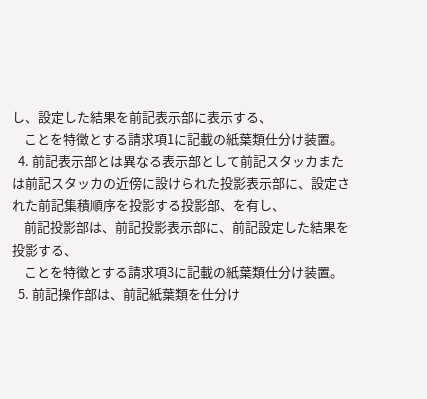し、設定した結果を前記表示部に表示する、
    ことを特徴とする請求項1に記載の紙葉類仕分け装置。
  4. 前記表示部とは異なる表示部として前記スタッカまたは前記スタッカの近傍に設けられた投影表示部に、設定された前記集積順序を投影する投影部、を有し、
    前記投影部は、前記投影表示部に、前記設定した結果を投影する、
    ことを特徴とする請求項3に記載の紙葉類仕分け装置。
  5. 前記操作部は、前記紙葉類を仕分け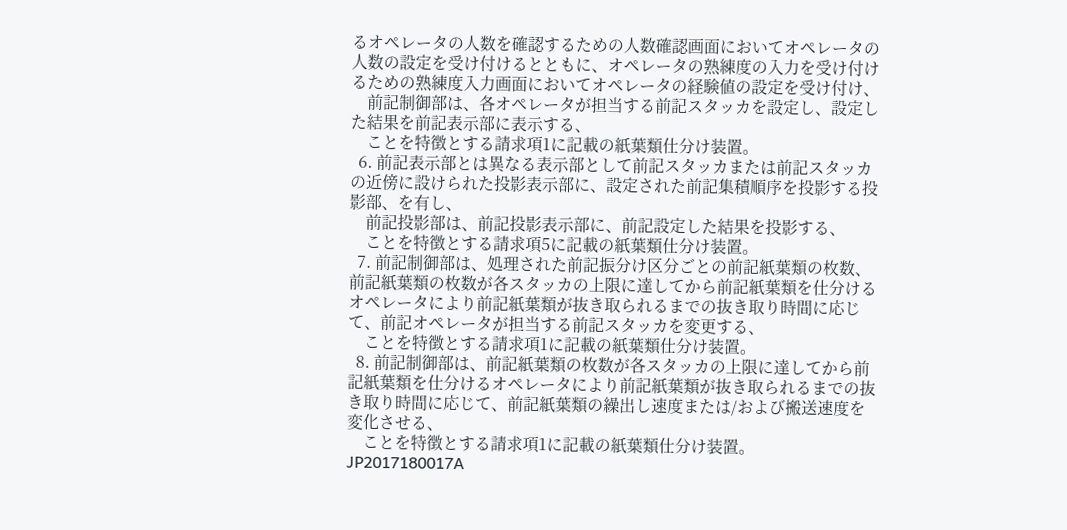るオペレータの人数を確認するための人数確認画面においてオペレータの人数の設定を受け付けるとともに、オペレータの熟練度の入力を受け付けるための熟練度入力画面においてオペレータの経験値の設定を受け付け、
    前記制御部は、各オペレータが担当する前記スタッカを設定し、設定した結果を前記表示部に表示する、
    ことを特徴とする請求項1に記載の紙葉類仕分け装置。
  6. 前記表示部とは異なる表示部として前記スタッカまたは前記スタッカの近傍に設けられた投影表示部に、設定された前記集積順序を投影する投影部、を有し、
    前記投影部は、前記投影表示部に、前記設定した結果を投影する、
    ことを特徴とする請求項5に記載の紙葉類仕分け装置。
  7. 前記制御部は、処理された前記振分け区分ごとの前記紙葉類の枚数、前記紙葉類の枚数が各スタッカの上限に達してから前記紙葉類を仕分けるオペレータにより前記紙葉類が抜き取られるまでの抜き取り時間に応じて、前記オペレータが担当する前記スタッカを変更する、
    ことを特徴とする請求項1に記載の紙葉類仕分け装置。
  8. 前記制御部は、前記紙葉類の枚数が各スタッカの上限に達してから前記紙葉類を仕分けるオペレータにより前記紙葉類が抜き取られるまでの抜き取り時間に応じて、前記紙葉類の繰出し速度または/および搬送速度を変化させる、
    ことを特徴とする請求項1に記載の紙葉類仕分け装置。
JP2017180017A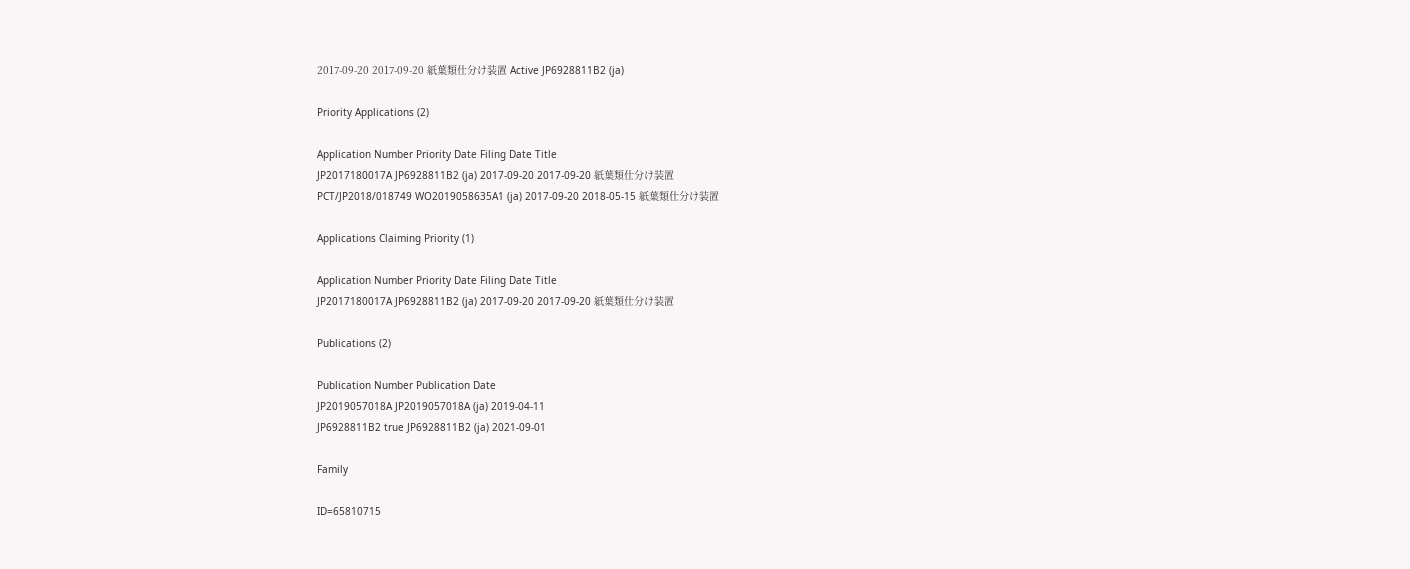2017-09-20 2017-09-20 紙葉類仕分け装置 Active JP6928811B2 (ja)

Priority Applications (2)

Application Number Priority Date Filing Date Title
JP2017180017A JP6928811B2 (ja) 2017-09-20 2017-09-20 紙葉類仕分け装置
PCT/JP2018/018749 WO2019058635A1 (ja) 2017-09-20 2018-05-15 紙葉類仕分け装置

Applications Claiming Priority (1)

Application Number Priority Date Filing Date Title
JP2017180017A JP6928811B2 (ja) 2017-09-20 2017-09-20 紙葉類仕分け装置

Publications (2)

Publication Number Publication Date
JP2019057018A JP2019057018A (ja) 2019-04-11
JP6928811B2 true JP6928811B2 (ja) 2021-09-01

Family

ID=65810715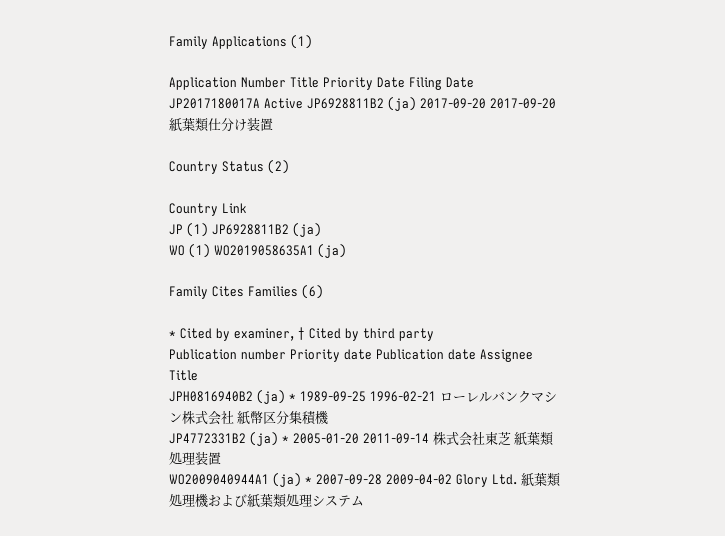Family Applications (1)

Application Number Title Priority Date Filing Date
JP2017180017A Active JP6928811B2 (ja) 2017-09-20 2017-09-20 紙葉類仕分け装置

Country Status (2)

Country Link
JP (1) JP6928811B2 (ja)
WO (1) WO2019058635A1 (ja)

Family Cites Families (6)

* Cited by examiner, † Cited by third party
Publication number Priority date Publication date Assignee Title
JPH0816940B2 (ja) * 1989-09-25 1996-02-21 ローレルバンクマシン株式会社 紙幣区分集積機
JP4772331B2 (ja) * 2005-01-20 2011-09-14 株式会社東芝 紙葉類処理装置
WO2009040944A1 (ja) * 2007-09-28 2009-04-02 Glory Ltd. 紙葉類処理機および紙葉類処理システム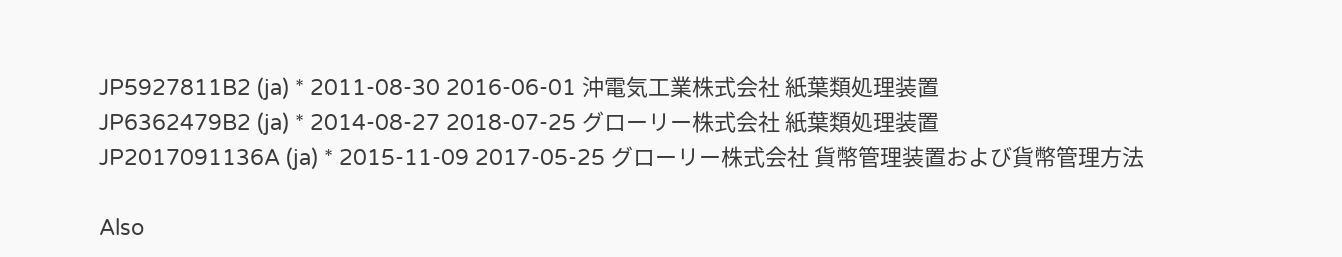JP5927811B2 (ja) * 2011-08-30 2016-06-01 沖電気工業株式会社 紙葉類処理装置
JP6362479B2 (ja) * 2014-08-27 2018-07-25 グローリー株式会社 紙葉類処理装置
JP2017091136A (ja) * 2015-11-09 2017-05-25 グローリー株式会社 貨幣管理装置および貨幣管理方法

Also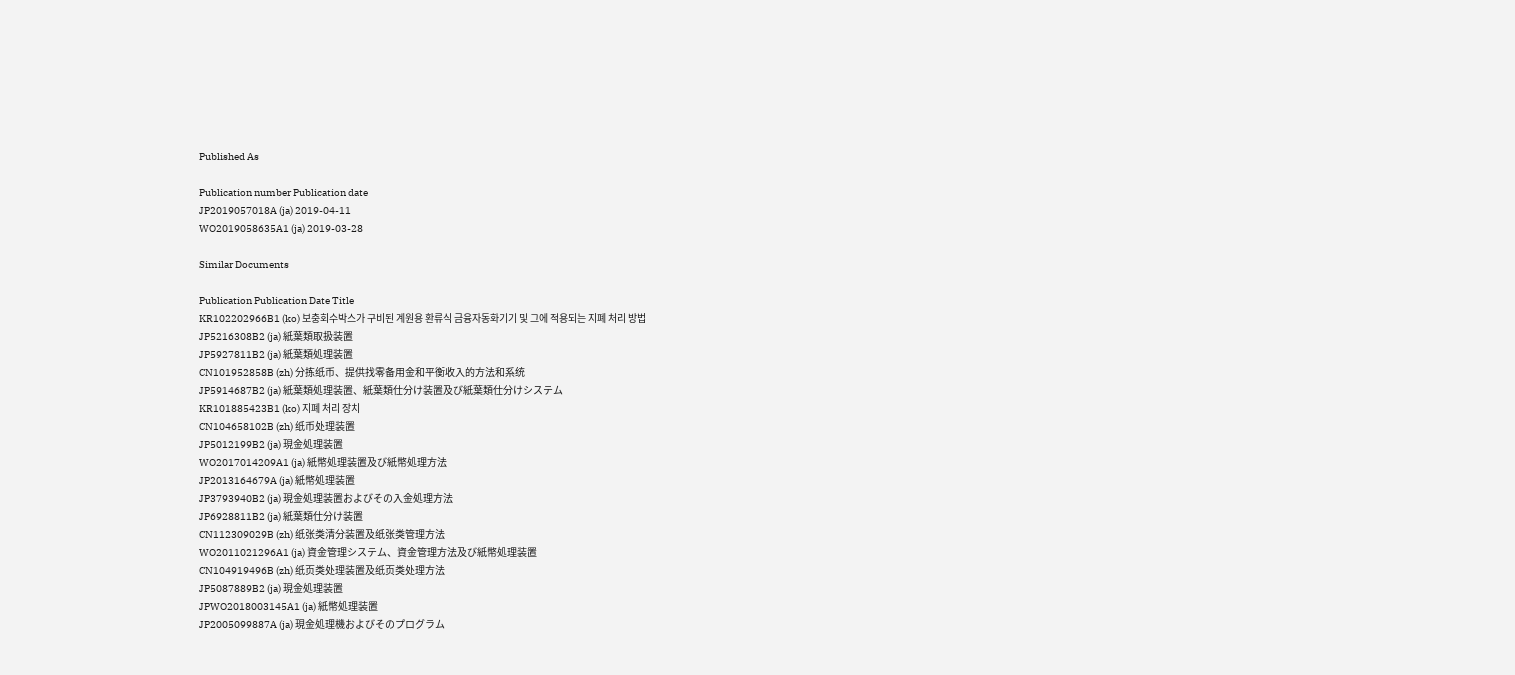Published As

Publication number Publication date
JP2019057018A (ja) 2019-04-11
WO2019058635A1 (ja) 2019-03-28

Similar Documents

Publication Publication Date Title
KR102202966B1 (ko) 보충회수박스가 구비된 계원용 환류식 금융자동화기기 및 그에 적용되는 지폐 처리 방법
JP5216308B2 (ja) 紙葉類取扱装置
JP5927811B2 (ja) 紙葉類処理装置
CN101952858B (zh) 分拣纸币、提供找零备用金和平衡收入的方法和系统
JP5914687B2 (ja) 紙葉類処理装置、紙葉類仕分け装置及び紙葉類仕分けシステム
KR101885423B1 (ko) 지폐 처리 장치
CN104658102B (zh) 纸币处理装置
JP5012199B2 (ja) 現金処理装置
WO2017014209A1 (ja) 紙幣処理装置及び紙幣処理方法
JP2013164679A (ja) 紙幣処理装置
JP3793940B2 (ja) 現金処理装置およびその入金処理方法
JP6928811B2 (ja) 紙葉類仕分け装置
CN112309029B (zh) 纸张类清分装置及纸张类管理方法
WO2011021296A1 (ja) 資金管理システム、資金管理方法及び紙幣処理装置
CN104919496B (zh) 纸页类处理装置及纸页类处理方法
JP5087889B2 (ja) 現金処理装置
JPWO2018003145A1 (ja) 紙幣処理装置
JP2005099887A (ja) 現金処理機およびそのプログラム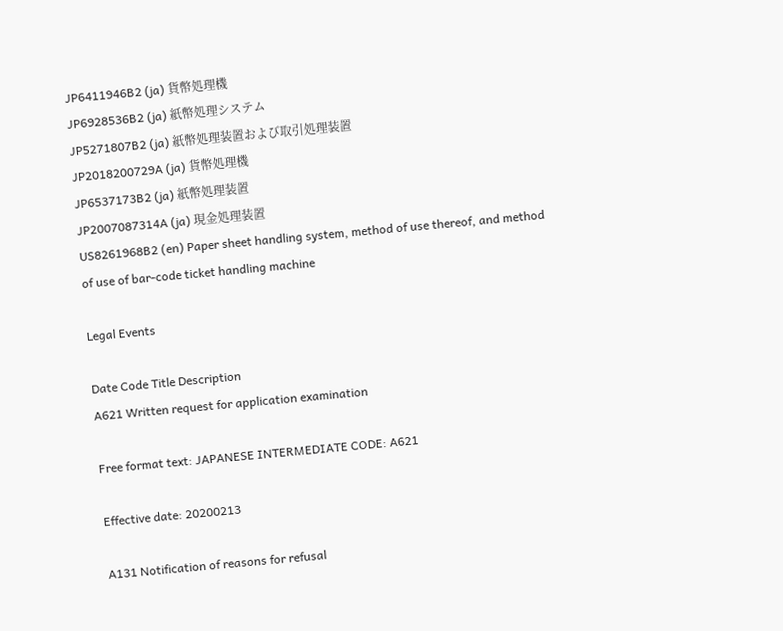JP6411946B2 (ja) 貨幣処理機
JP6928536B2 (ja) 紙幣処理システム
JP5271807B2 (ja) 紙幣処理装置および取引処理装置
JP2018200729A (ja) 貨幣処理機
JP6537173B2 (ja) 紙幣処理装置
JP2007087314A (ja) 現金処理装置
US8261968B2 (en) Paper sheet handling system, method of use thereof, and method of use of bar-code ticket handling machine

Legal Events

Date Code Title Description
A621 Written request for application examination

Free format text: JAPANESE INTERMEDIATE CODE: A621

Effective date: 20200213

A131 Notification of reasons for refusal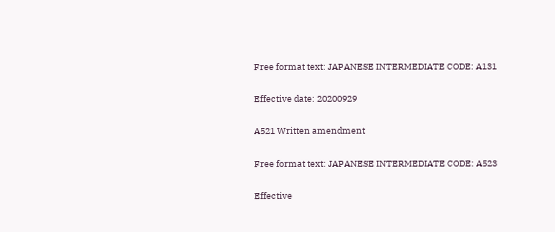Free format text: JAPANESE INTERMEDIATE CODE: A131

Effective date: 20200929

A521 Written amendment

Free format text: JAPANESE INTERMEDIATE CODE: A523

Effective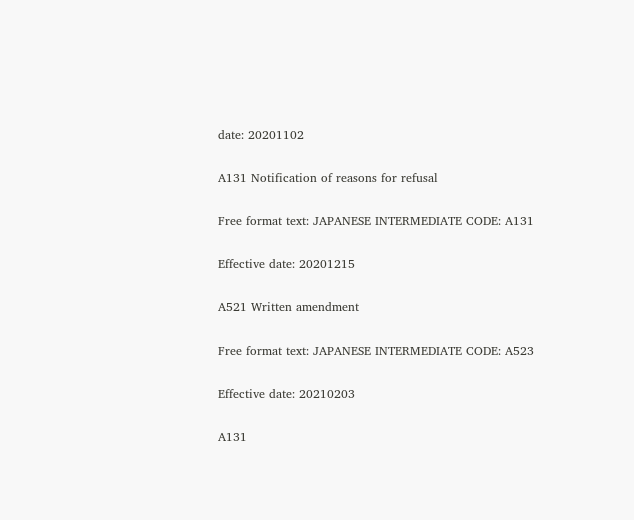date: 20201102

A131 Notification of reasons for refusal

Free format text: JAPANESE INTERMEDIATE CODE: A131

Effective date: 20201215

A521 Written amendment

Free format text: JAPANESE INTERMEDIATE CODE: A523

Effective date: 20210203

A131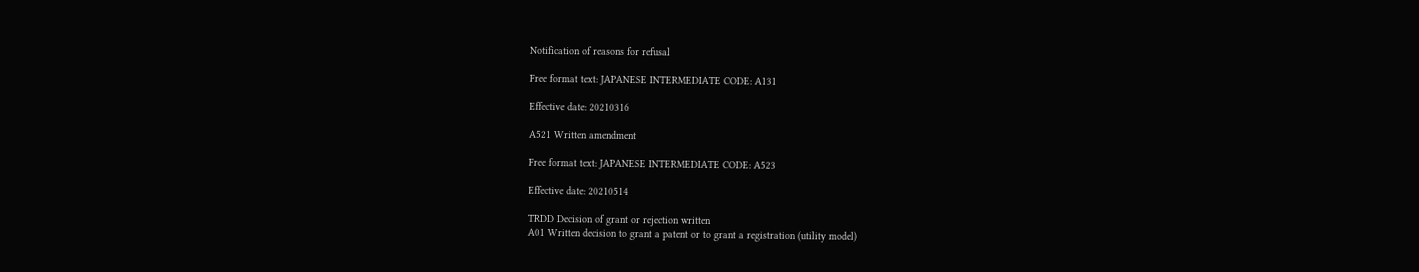Notification of reasons for refusal

Free format text: JAPANESE INTERMEDIATE CODE: A131

Effective date: 20210316

A521 Written amendment

Free format text: JAPANESE INTERMEDIATE CODE: A523

Effective date: 20210514

TRDD Decision of grant or rejection written
A01 Written decision to grant a patent or to grant a registration (utility model)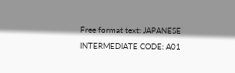Free format text: JAPANESE INTERMEDIATE CODE: A01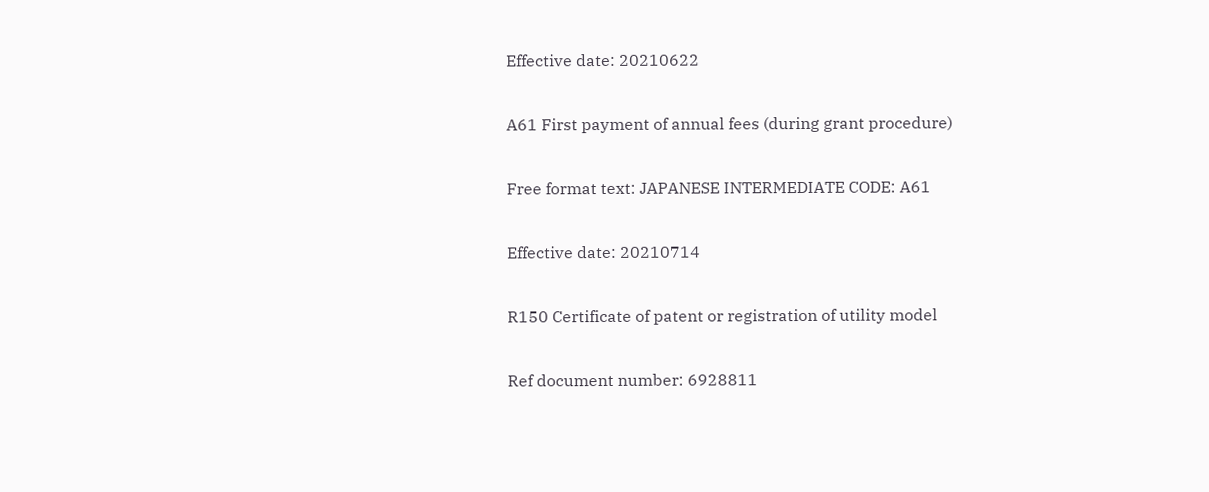Effective date: 20210622

A61 First payment of annual fees (during grant procedure)

Free format text: JAPANESE INTERMEDIATE CODE: A61

Effective date: 20210714

R150 Certificate of patent or registration of utility model

Ref document number: 6928811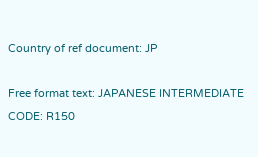Country of ref document: JP

Free format text: JAPANESE INTERMEDIATE CODE: R150